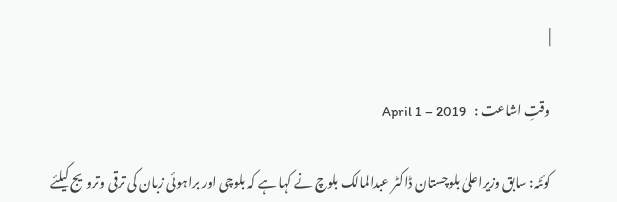|

وقتِ اشاعت :   April 1 – 2019

کوئٹہ: سابق وزیراعلیٰ بلوچستان ڈاکٹر عبدالمالک بلوچ نے کہا ہے کہ بلوچی اور براہوئی زبان کی ترقی وترویج کیلئے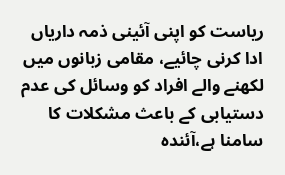ریاست کو اپنی آئینی ذمہ داریاں ادا کرنی چائیے، مقامی زبانوں میں لکھنے والے افراد کو وسائل کی عدم دستیابی کے باعث مشکلات کا سامنا ہے،آئندہ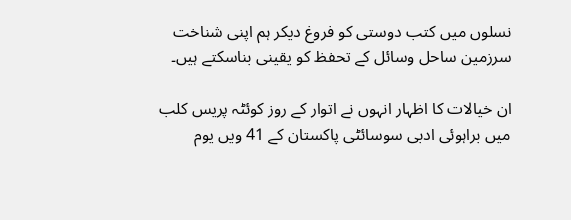نسلوں میں کتب دوستی کو فروغ دیکر ہم اپنی شناخت سرزمین ساحل وسائل کے تحفظ کو یقینی بناسکتے ہیں۔

ان خیالات کا اظہار انہوں نے اتوار کے روز کوئٹہ پریس کلب میں براہوئی ادبی سوسائٹی پاکستان کے 41 ویں یوم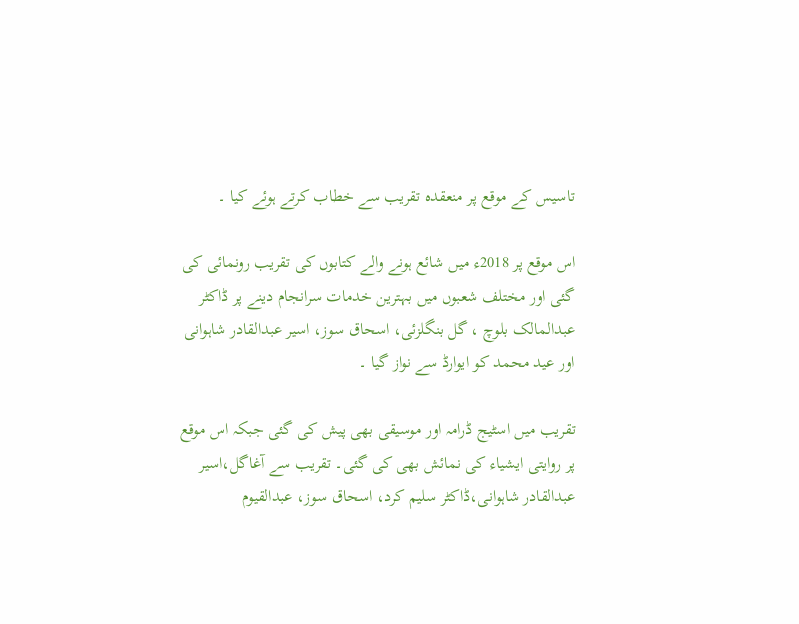تاسیس کے موقع پر منعقدہ تقریب سے خطاب کرتے ہوئے کیا ۔

اس موقع پر 2018ء میں شائع ہونے والے کتابوں کی تقریب رونمائی کی گئی اور مختلف شعبوں میں بہترین خدمات سرانجام دینے پر ڈاکٹر عبدالمالک بلوچ ، گل بنگلزئی، اسحاق سوز، اسیر عبدالقادر شاہوانی اور عید محمد کو ایوارڈ سے نواز گیا ۔

تقریب میں اسٹیج ڈرامہ اور موسیقی بھی پیش کی گئی جبکہ اس موقع پر روایتی ایشیاء کی نمائش بھی کی گئی۔ تقریب سے آغاگل،اسیر عبدالقادر شاہوانی،ڈاکٹر سلیم کرد، اسحاق سوز، عبدالقیوم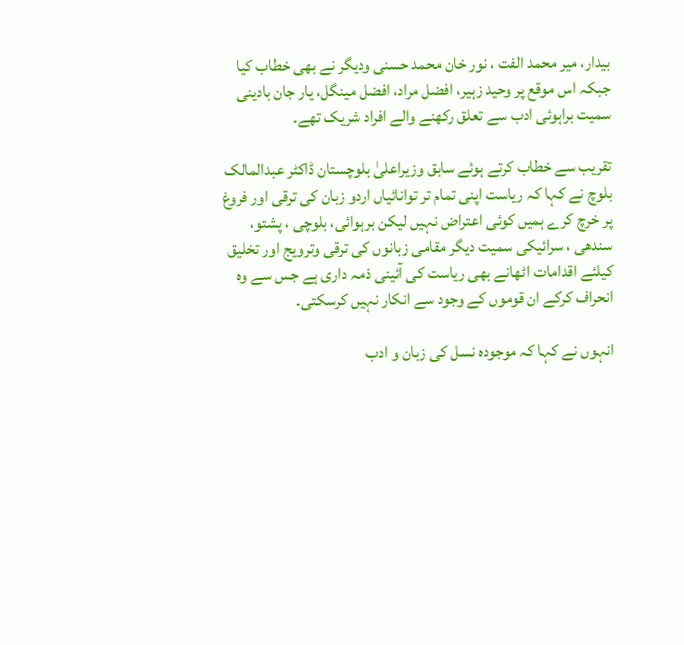بیدار، میر محمد الفت ، نور خان محمد حسنی ودیگر نے بھی خطاب کیا جبکہ اس موقع پر وحید زہیر، افضل مراد، افضل مینگل، یار جان بادینی سمیت براہوئی ادب سے تعلق رکھنے والے افراد شریک تھے۔

تقریب سے خطاب کرتے ہوئے سابق وزیراعلیٰ بلوچستان ڈاکٹر عبدالمالک بلوچ نے کہا کہ ریاست اپنی تمام تر توانائیاں اردو زبان کی ترقی اور فروغ پر خرچ کرے ہمیں کوئی اعتراض نہیں لیکن برہوائی، بلوچی ، پشتو، سندھی ، سرائیکی سمیت دیگر مقامی زبانوں کی ترقی وترویج اور تخلیق کیلئے اقدامات اٹھانے بھی ریاست کی آئینی ذمہ داری ہے جس سے وہ انحراف کرکے ان قوموں کے وجود سے انکار نہیں کرسکتی۔

انہوں نے کہا کہ موجودہ نسل کی زبان و ادب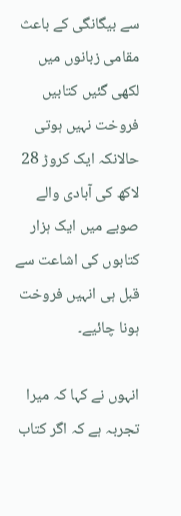سے بیگانگی کے باعث مقامی زبانوں میں لکھی گئیں کتابیں فروخت نہیں ہوتی حالانکہ ایک کروڑ 28 لاکھ کی آبادی والے صوبے میں ایک ہزار کتابوں کی اشاعت سے قبل ہی انہیں فروخت ہونا چائیے۔

انہوں نے کہا کہ میرا تجربہ ہے کہ اگر کتاب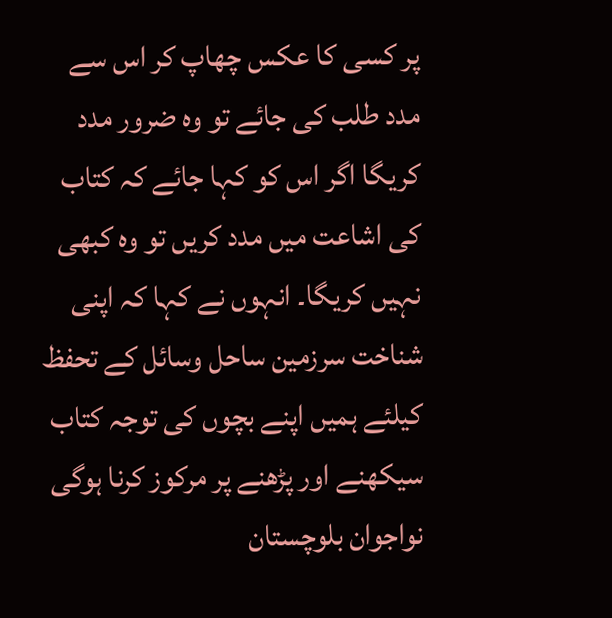پر کسی کا عکس چھاپ کر اس سے مدد طلب کی جائے تو وہ ضرور مدد کریگا اگر اس کو کہا جائے کہ کتاب کی اشاعت میں مدد کریں تو وہ کبھی نہیں کریگا۔ انہوں نے کہا کہ اپنی شناخت سرزمین ساحل وسائل کے تحفظ کیلئے ہمیں اپنے بچوں کی توجہ کتاب سیکھنے اور پڑھنے پر مرکوز کرنا ہوگی نواجوان بلوچستان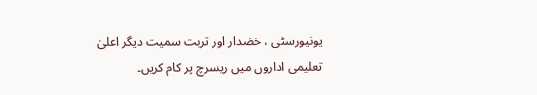یونیورسٹی ، خضدار اور تربت سمیت دیگر اعلیٰ تعلیمی اداروں میں ریسرچ پر کام کریں۔